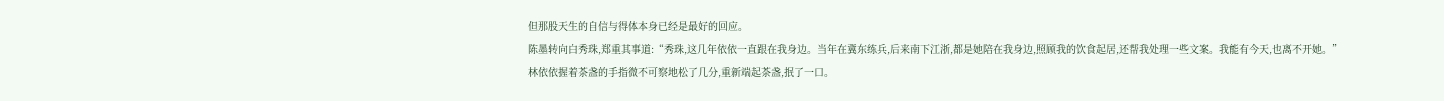但那股天生的自信与得体本身已经是最好的回应。
陈墨转向白秀珠,郑重其事道:“秀珠,这几年依依一直跟在我身边。当年在冀东练兵,后来南下江浙,都是她陪在我身边,照顾我的饮食起居,还帮我处理一些文案。我能有今天,也离不开她。”
林依依握着茶盏的手指微不可察地松了几分,重新端起茶盏,抿了一口。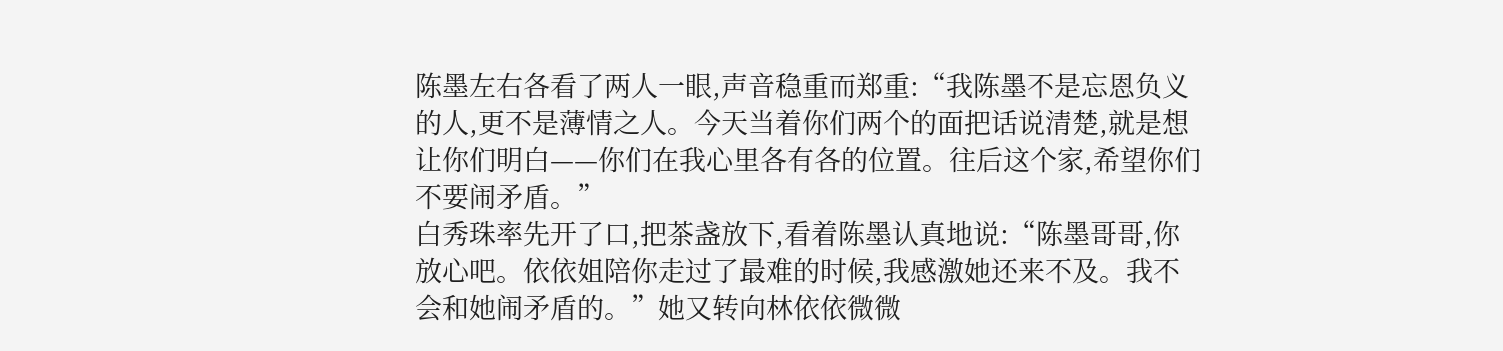陈墨左右各看了两人一眼,声音稳重而郑重:“我陈墨不是忘恩负义的人,更不是薄情之人。今天当着你们两个的面把话说清楚,就是想让你们明白——你们在我心里各有各的位置。往后这个家,希望你们不要闹矛盾。”
白秀珠率先开了口,把茶盏放下,看着陈墨认真地说:“陈墨哥哥,你放心吧。依依姐陪你走过了最难的时候,我感激她还来不及。我不会和她闹矛盾的。”她又转向林依依微微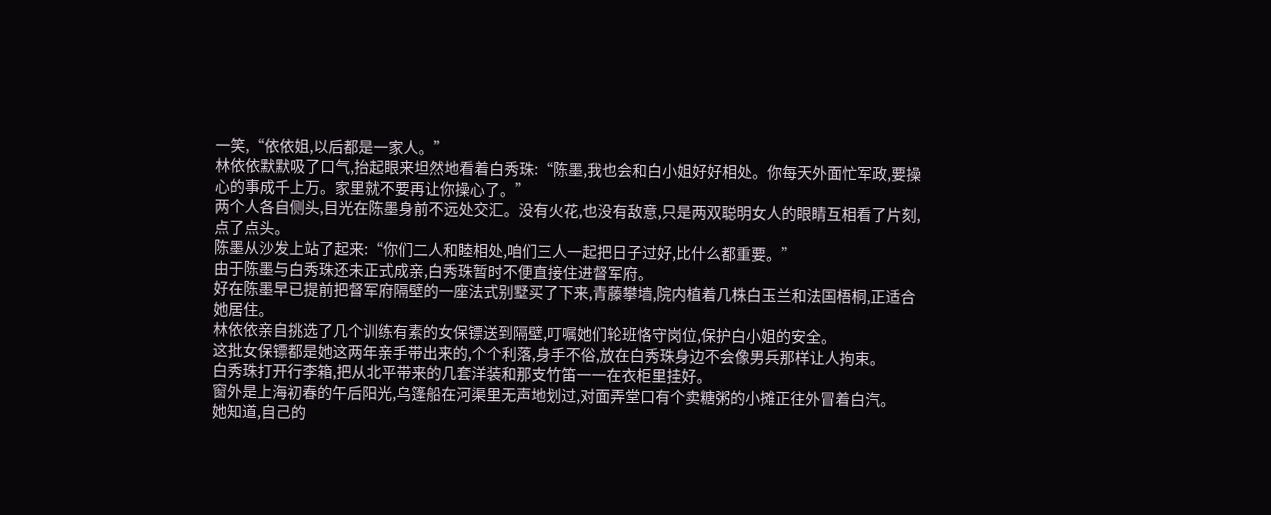一笑,“依依姐,以后都是一家人。”
林依依默默吸了口气,抬起眼来坦然地看着白秀珠:“陈墨,我也会和白小姐好好相处。你每天外面忙军政,要操心的事成千上万。家里就不要再让你操心了。”
两个人各自侧头,目光在陈墨身前不远处交汇。没有火花,也没有敌意,只是两双聪明女人的眼睛互相看了片刻,点了点头。
陈墨从沙发上站了起来:“你们二人和睦相处,咱们三人一起把日子过好,比什么都重要。”
由于陈墨与白秀珠还未正式成亲,白秀珠暂时不便直接住进督军府。
好在陈墨早已提前把督军府隔壁的一座法式别墅买了下来,青藤攀墙,院内植着几株白玉兰和法国梧桐,正适合她居住。
林依依亲自挑选了几个训练有素的女保镖送到隔壁,叮嘱她们轮班恪守岗位,保护白小姐的安全。
这批女保镖都是她这两年亲手带出来的,个个利落,身手不俗,放在白秀珠身边不会像男兵那样让人拘束。
白秀珠打开行李箱,把从北平带来的几套洋装和那支竹笛一一在衣柜里挂好。
窗外是上海初春的午后阳光,乌篷船在河渠里无声地划过,对面弄堂口有个卖糖粥的小摊正往外冒着白汽。
她知道,自己的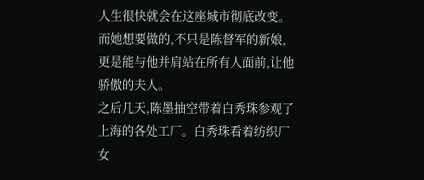人生很快就会在这座城市彻底改变。而她想要做的,不只是陈督军的新娘,更是能与他并肩站在所有人面前,让他骄傲的夫人。
之后几天,陈墨抽空带着白秀珠参观了上海的各处工厂。白秀珠看着纺织厂女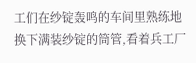工们在纱锭轰鸣的车间里熟练地换下满装纱锭的筒管,看着兵工厂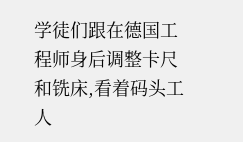学徒们跟在德国工程师身后调整卡尺和铣床,看着码头工人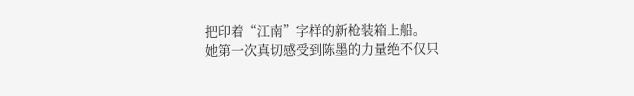把印着“江南”字样的新枪装箱上船。
她第一次真切感受到陈墨的力量绝不仅只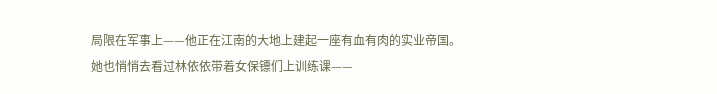局限在军事上——他正在江南的大地上建起一座有血有肉的实业帝国。
她也悄悄去看过林依依带着女保镖们上训练课——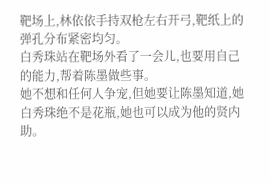靶场上,林依依手持双枪左右开弓,靶纸上的弹孔分布紧密均匀。
白秀珠站在靶场外看了一会儿,也要用自己的能力,帮着陈墨做些事。
她不想和任何人争宠,但她要让陈墨知道,她白秀珠绝不是花瓶,她也可以成为他的贤内助。